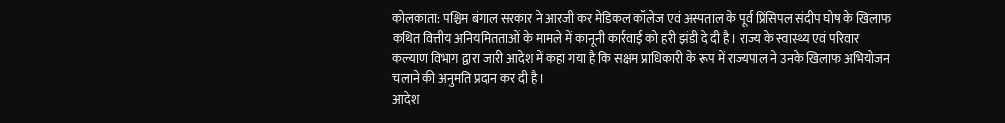कोलकाता: पश्चिम बंगाल सरकार ने आरजी कर मेडिकल कॉलेज एवं अस्पताल के पूर्व प्रिंसिपल संदीप घोष के खिलाफ कथित वित्तीय अनियमितताओं के मामले में कानूनी कार्रवाई को हरी झंडी दे दी है। राज्य के स्वास्थ्य एवं परिवार कल्याण विभाग द्वारा जारी आदेश में कहा गया है कि सक्षम प्राधिकारी के रूप में राज्यपाल ने उनके खिलाफ अभियोजन चलाने की अनुमति प्रदान कर दी है।
आदेश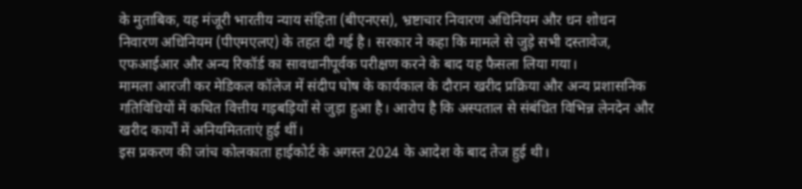के मुताबिक, यह मंजूरी भारतीय न्याय संहिता (बीएनएस), भ्रष्टाचार निवारण अधिनियम और धन शोधन निवारण अधिनियम (पीएमएलए) के तहत दी गई है। सरकार ने कहा कि मामले से जुड़े सभी दस्तावेज, एफआईआर और अन्य रिकॉर्ड का सावधानीपूर्वक परीक्षण करने के बाद यह फैसला लिया गया।
मामला आरजी कर मेडिकल कॉलेज में संदीप घोष के कार्यकाल के दौरान खरीद प्रक्रिया और अन्य प्रशासनिक गतिविधियों में कथित वित्तीय गड़बड़ियों से जुड़ा हुआ है। आरोप है कि अस्पताल से संबंधित विभिन्न लेनदेन और खरीद कार्यों में अनियमितताएं हुई थीं।
इस प्रकरण की जांच कोलकाता हाईकोर्ट के अगस्त 2024 के आदेश के बाद तेज हुई थी।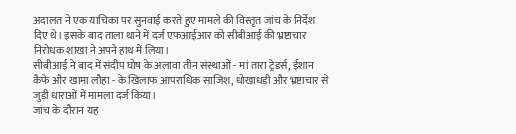अदालत ने एक याचिका पर सुनवाई करते हुए मामले की विस्तृत जांच के निर्देश दिए थे। इसके बाद ताला थाने में दर्ज एफआईआर को सीबीआई की भ्रष्टाचार निरोधक शाखा ने अपने हाथ में लिया।
सीबीआई ने बाद में संदीप घोष के अलावा तीन संस्थाओं - मां तारा ट्रेडर्स, ईशान कैफे और खामा लौहा - के खिलाफ आपराधिक साजिश, धोखाधड़ी और भ्रष्टाचार से जुड़ी धाराओं में मामला दर्ज किया।
जांच के दौरान यह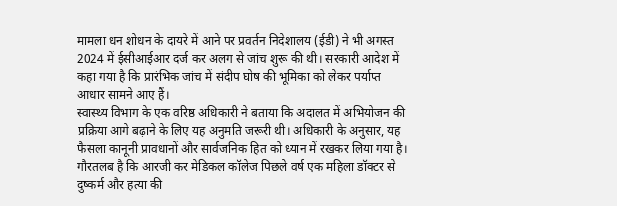मामला धन शोधन के दायरे में आने पर प्रवर्तन निदेशालय (ईडी) ने भी अगस्त 2024 में ईसीआईआर दर्ज कर अलग से जांच शुरू की थी। सरकारी आदेश में कहा गया है कि प्रारंभिक जांच में संदीप घोष की भूमिका को लेकर पर्याप्त आधार सामने आए हैं।
स्वास्थ्य विभाग के एक वरिष्ठ अधिकारी ने बताया कि अदालत में अभियोजन की प्रक्रिया आगे बढ़ाने के लिए यह अनुमति जरूरी थी। अधिकारी के अनुसार, यह फैसला कानूनी प्रावधानों और सार्वजनिक हित को ध्यान में रखकर लिया गया है।
गौरतलब है कि आरजी कर मेडिकल कॉलेज पिछले वर्ष एक महिला डॉक्टर से दुष्कर्म और हत्या की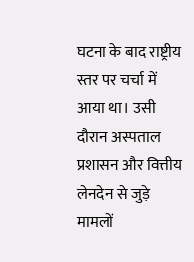घटना के बाद राष्ट्रीय स्तर पर चर्चा में आया था। उसी दौरान अस्पताल प्रशासन और वित्तीय लेनदेन से जुड़े मामलों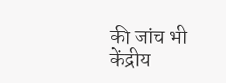की जांच भी केंद्रीय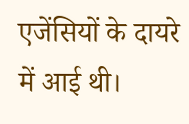एजेंसियों के दायरे में आई थी।